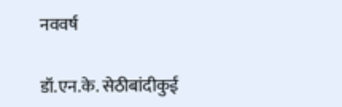नववर्ष

डॉ.एन.के. सेठीबांदीकुई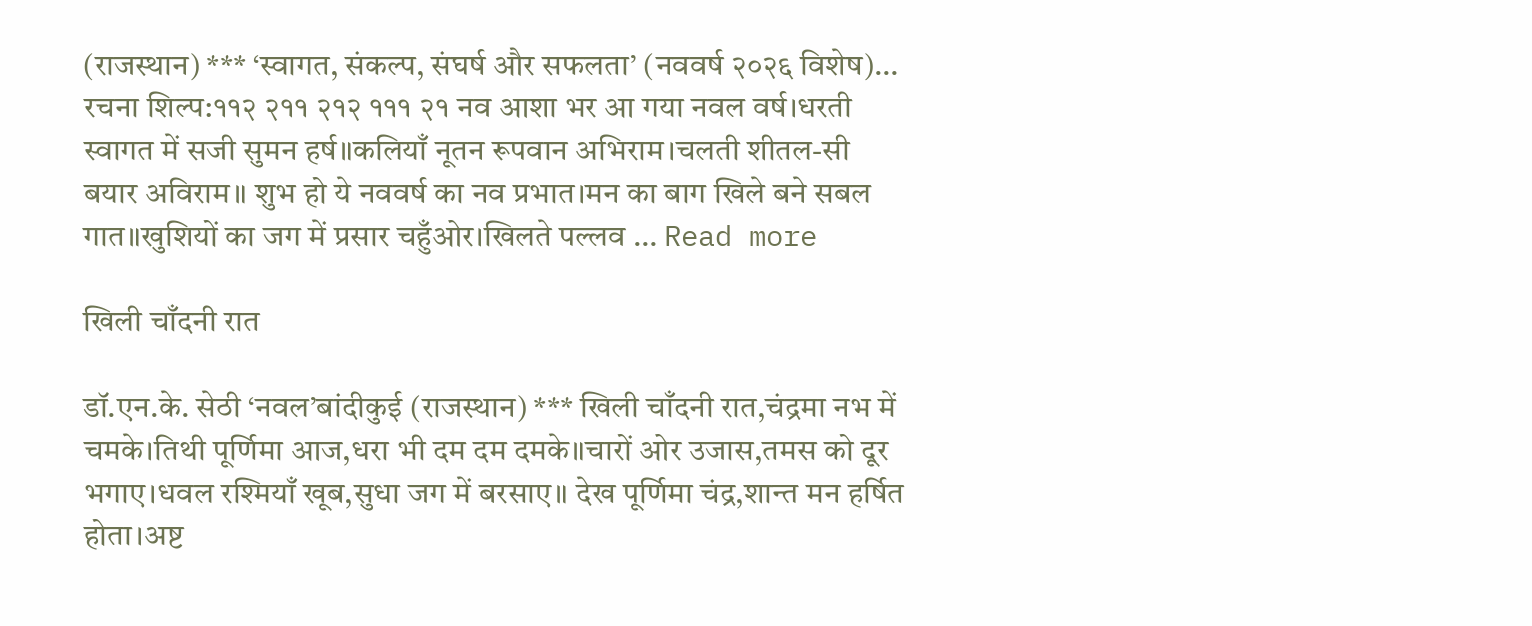(राजस्थान) *** ‘स्वागत, संकल्प, संघर्ष और सफलता’ (नववर्ष २०२६ विशेष)… रचना शिल्प:११२ २११ २१२ १११ २१ नव आशा भर आ गया नवल वर्ष।धरती स्वागत में सजी सुमन हर्ष॥कलियाँ नूतन रूपवान अभिराम।चलती शीतल-सी बयार अविराम॥ शुभ हो ये नववर्ष का नव प्रभात।मन का बाग खिले बने सबल गात॥खुशियों का जग में प्रसार चहुँओर।खिलते पल्लव … Read more

खिली चाँदनी रात

डॉ.एन.के. सेठी ‘नवल’बांदीकुई (राजस्थान) *** खिली चाँदनी रात,चंद्रमा नभ में चमके।तिथी पूर्णिमा आज,धरा भी दम दम दमके॥चारों ओर उजास,तमस को दूर भगाए।धवल रश्मियाँ खूब,सुधा जग में बरसाए॥ देख पूर्णिमा चंद्र,शान्त मन हर्षित होता।अष्ट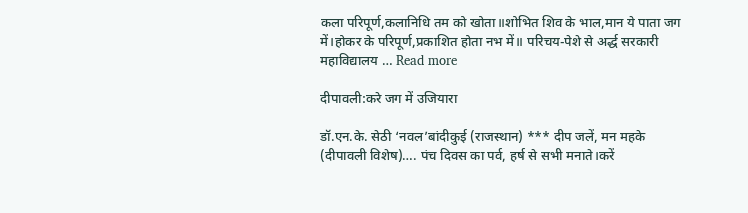कला परिपूर्ण,कलानिधि तम को खोता॥शोभित शिव के भाल,मान ये पाता जग में।होकर के परिपूर्ण,प्रकाशित होता नभ में॥ परिचय-पेशे से अर्द्ध सरकारी महाविद्यालय … Read more

दीपावली:करे जग में उजियारा

डॉ.एन.के. सेठी ‘नवल’बांदीकुई (राजस्थान) *** दीप जलें, मन महके (दीपावली विशेष)…. पंच दिवस का पर्व, हर्ष से सभी मनाते।करें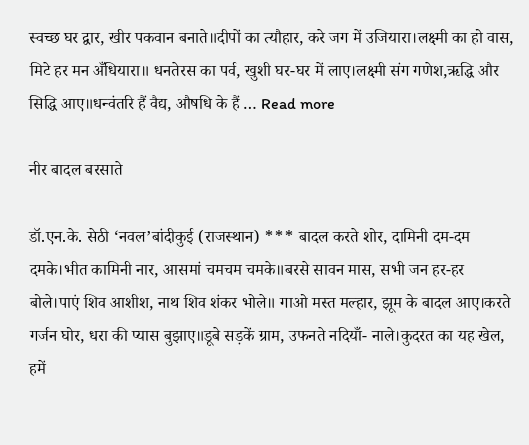स्वच्छ घर द्वार, खीर पकवान बनाते॥दीपों का त्यौहार, करे जग में उजियारा।लक्ष्मी का हो वास, मिटे हर मन अँधियारा॥ धनतेरस का पर्व, खुशी घर-घर में लाए।लक्ष्मी संग गणेश,ऋद्धि और सिद्धि आए॥धन्वंतरि हैं वैद्य, औषधि के हैं … Read more

नीर बादल बरसाते

डॉ.एन.के. सेठी ‘नवल’बांदीकुई (राजस्थान) *** बादल करते शोर, दामिनी दम-दम दमके।भीत कामिनी नार, आसमां चमचम चमके॥बरसे सावन मास, सभी जन हर-हर बोले।पाएं शिव आशीश, नाथ शिव शंकर भोले॥ गाओ मस्त मल्हार, झूम के बादल आए।करते गर्जन घोर, धरा की प्यास बुझाए॥डूबे सड़कें ग्राम, उफनते नदियाँ- नाले।कुदरत का यह खेल, हमें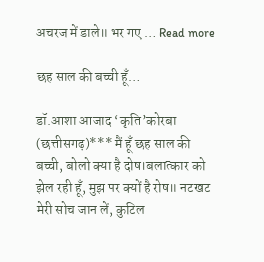अचरज में डाले॥ भर गए … Read more

छह साल की बच्ची हूँ…

डॉ.आशा आजाद ‘कृति’कोरबा (छत्तीसगढ़)*** मैं हूँ छह साल की बच्ची, बोलो क्या है दोष।बलात्कार को झेल रही हूँ, मुझ पर क्यों है रोष॥ नटखट मेरी सोच जान लें, कुटिल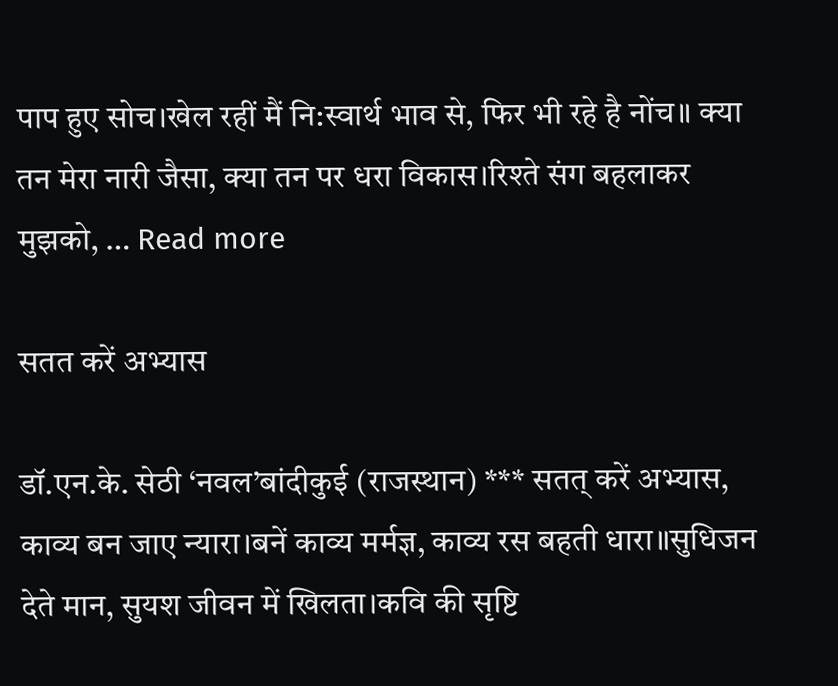पाप हुए सोच।खेल रहीं मैं नि:स्वार्थ भाव से, फिर भी रहे है नोंच॥ क्या तन मेरा नारी जैसा, क्या तन पर धरा विकास।रिश्ते संग बहलाकर मुझको, … Read more

सतत करें अभ्यास

डॉ.एन.के. सेठी ‘नवल’बांदीकुई (राजस्थान) *** सतत् करें अभ्यास, काव्य बन जाए न्यारा।बनें काव्य मर्मज्ञ, काव्य रस बहती धारा॥सुधिजन देते मान, सुयश जीवन में खिलता।कवि की सृष्टि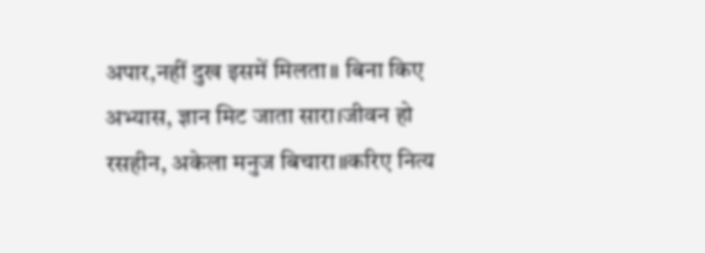अपार,नहीं दुख इसमें मिलता॥ बिना किए अभ्यास, ज्ञान मिट जाता सारा।जीवन हो रसहीन, अकेला मनुज बिचारा॥करिए नित्य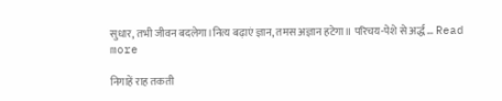सुधार, तभी जीवन बदलेगा।नित्य बढ़ाएं ज्ञान, तमस अज्ञान हटेगा॥ परिचय-पेशे से अर्द्ध … Read more

निगाहें राह तकती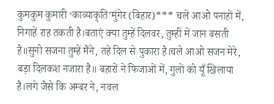कुमकुम कुमारी ‘काव्याकृति’मुंगेर (बिहार)*** चले आओ पनाहों में, निगाहें राह तकती है।बताएं क्या तुम्हें दिलवर, तुम्हीं में जान बसती है॥सुनो सजना तुम्हें मैंने, तहे दिल से पुकारा है।चले आओ सजन मेरे, बड़ा दिलकश नजारा है॥ बहारों ने फिजाओं में, गुलों को यूँ खिलाया है।लगे जैसे कि अम्बर ने, नवल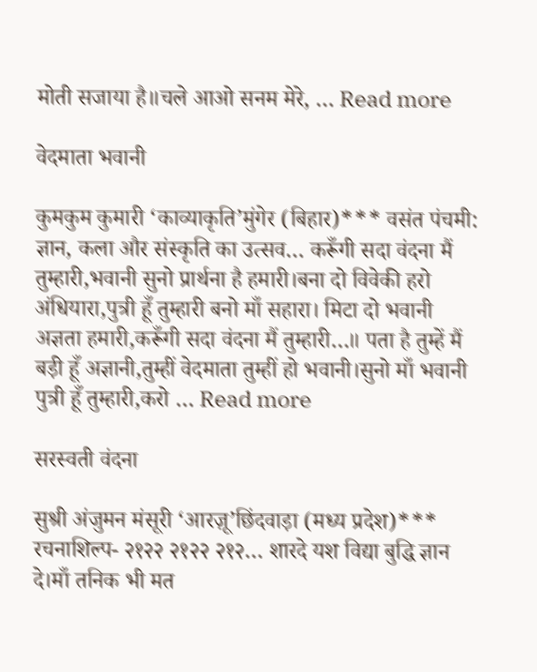मोती सजाया है॥चले आओ सनम मेरे, … Read more

वेदमाता भवानी

कुमकुम कुमारी ‘काव्याकृति’मुंगेर (बिहार)*** वसंत पंचमी: ज्ञान, कला और संस्कृति का उत्सव… करूँगी सदा वंदना मैं तुम्हारी,भवानी सुनो प्रार्थना है हमारी।बना दो विवेकी हरो अंधियारा,पुत्री हूँ तुम्हारी बनो माँ सहारा। मिटा दो भवानी अज्ञता हमारी,करूँगी सदा वंदना मैं तुम्हारी…॥ पता है तुम्हें मैं बड़ी हूँ अज्ञानी,तुम्हीं वेदमाता तुम्हीं हो भवानी।सुनो माँ भवानी पुत्री हूँ तुम्हारी,करो … Read more

सरस्वती वंदना

सुश्री अंजुमन मंसूरी ‘आरज़ू’छिंदवाड़ा (मध्य प्रदेश)*** रचनाशिल्प- २१२२ २१२२ २१२… शारदे यश विद्या बुद्धि ज्ञान दे।माँ तनिक भी मत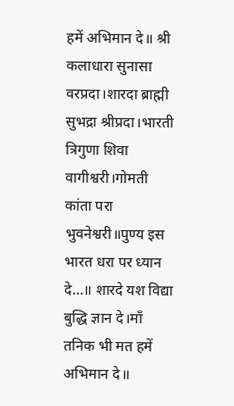हमें अभिमान दे॥ श्री कलाधारा सुनासा वरप्रदा।शारदा ब्राह्मी सुभद्रा श्रीप्रदा।भारती त्रिगुणा शिवा वागीश्वरी।गोमती कांता परा भुवनेश्वरी॥पुण्य इस भारत धरा पर ध्यान दे…॥ शारदे यश विद्या बुद्धि ज्ञान दे।माँ तनिक भी मत हमें अभिमान दे॥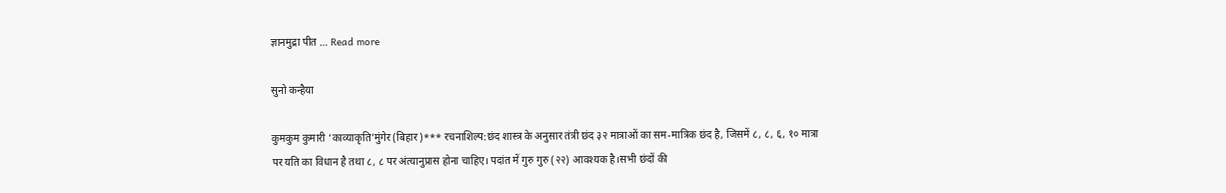ज्ञानमुद्रा पीत … Read more

सुनो कन्हैया

कुमकुम कुमारी ‘काव्याकृति’मुंगेर (बिहार)*** रचनाशिल्प:छंद शास्त्र के अनुसार तंत्री छंद ३२ मात्राओं का सम-मात्रिक छंद है, जिसमें ८, ८, ६, १० मात्रा पर यति का विधान है तथा ८, ८ पर अंत्यानुप्रास होना चाहिए। पदांत में गुरु गुरु (२२) आवश्यक है।सभी छंदों की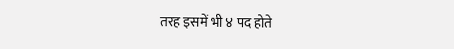तरह इसमें भी ४ पद होते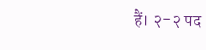हैं। २-२ पद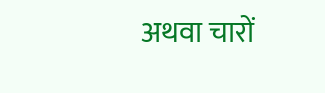अथवा चारों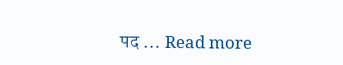पद … Read more